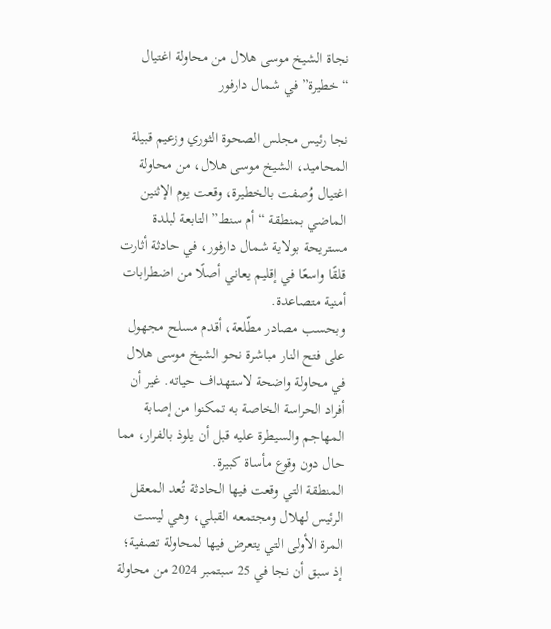نجاة الشيخ موسى هلال من محاولة اغتيال “خطيرة” في شمال دارفور

نجا رئيس مجلس الصحوة الثوري وزعيم قبيلة المحاميد، الشيخ موسى هلال، من محاولة اغتيال وُصفت بالخطيرة، وقعت يوم الإثنين الماضي بمنطقة “أم سنط” التابعة لبلدة مستريحة بولاية شمال دارفور، في حادثة أثارت قلقًا واسعًا في إقليم يعاني أصلًا من اضطرابات أمنية متصاعدة.
وبحسب مصادر مطّلعة، أقدم مسلح مجهول على فتح النار مباشرة نحو الشيخ موسى هلال في محاولة واضحة لاستهداف حياته. غير أن أفراد الحراسة الخاصة به تمكنوا من إصابة المهاجم والسيطرة عليه قبل أن يلوذ بالفرار، مما حال دون وقوع مأساة كبيرة.
المنطقة التي وقعت فيها الحادثة تُعد المعقل الرئيس لهلال ومجتمعه القبلي، وهي ليست المرة الأولى التي يتعرض فيها لمحاولة تصفية؛ إذ سبق أن نجا في 25 سبتمبر 2024 من محاولة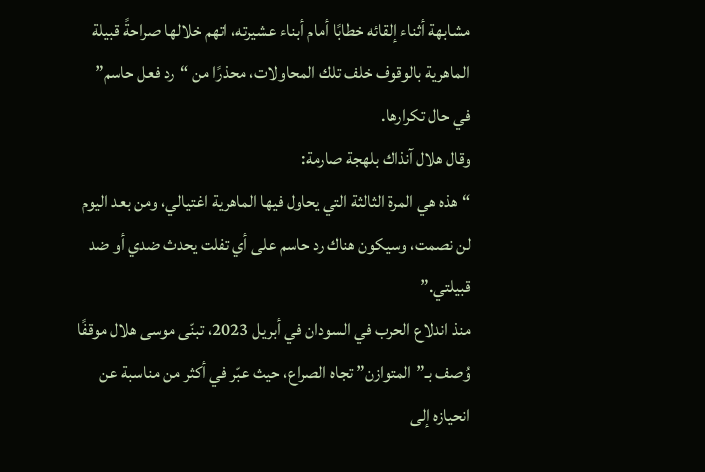مشابهة أثناء إلقائه خطابًا أمام أبناء عشيرته، اتهم خلالها صراحةً قبيلة الماهرية بالوقوف خلف تلك المحاولات، محذرًا من “رد فعل حاسم” في حال تكرارها.
وقال هلال آنذاك بلهجة صارمة:
“هذه هي المرة الثالثة التي يحاول فيها الماهرية اغتيالي، ومن بعد اليوم لن نصمت، وسيكون هناك رد حاسم على أي تفلت يحدث ضدي أو ضد قبيلتي.”
منذ اندلاع الحرب في السودان في أبريل 2023، تبنّى موسى هلال موقفًا وُصف بـ”المتوازن” تجاه الصراع، حيث عبّر في أكثر من مناسبة عن انحيازه إلى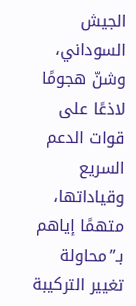الجيش السوداني، وشنّ هجومًا لاذعًا على قوات الدعم السريع وقياداتها، متهمًا إياهم بـ”محاولة تغيير التركيبة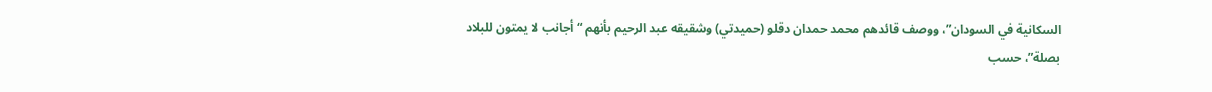السكانية في السودان”، ووصف قائدهم محمد حمدان دقلو (حميدتي) وشقيقه عبد الرحيم بأنهم “أجانب لا يمتون للبلاد بصلة”، حسب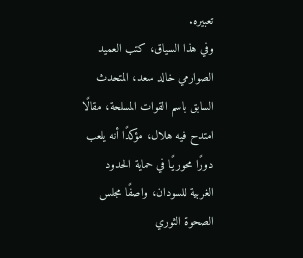تعبيره.
وفي هذا السياق، كتب العميد الصوارمي خالد سعد، المتحدث السابق باسم القوات المسلحة، مقالًا امتدح فيه هلال، مؤكدًا أنه يلعب دورًا محوريًا في حماية الحدود الغربية للسودان، واصفًا مجلس الصحوة الثوري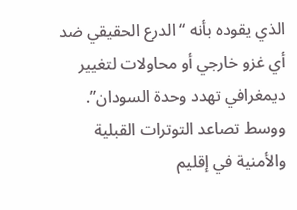الذي يقوده بأنه “الدرع الحقيقي ضد أي غزو خارجي أو محاولات لتغيير ديمغرافي تهدد وحدة السودان”.
ووسط تصاعد التوترات القبلية والأمنية في إقليم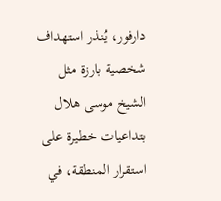دارفور، يُنذر استهداف شخصية بارزة مثل الشيخ موسى هلال بتداعيات خطيرة على استقرار المنطقة، في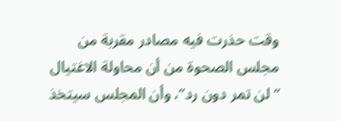وقت حذرت فيه مصادر مقربة من مجلس الصحوة من أن محاولة الاغتيال “لن تمر دون رد”، وأن المجلس سيتخذ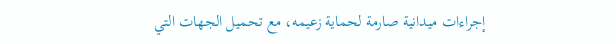إجراءات ميدانية صارمة لحماية زعيمه، مع تحميل الجهات التي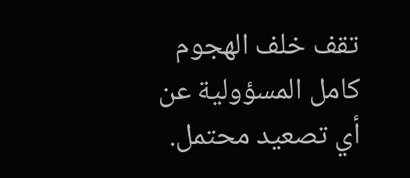تقف خلف الهجوم كامل المسؤولية عن أي تصعيد محتمل.